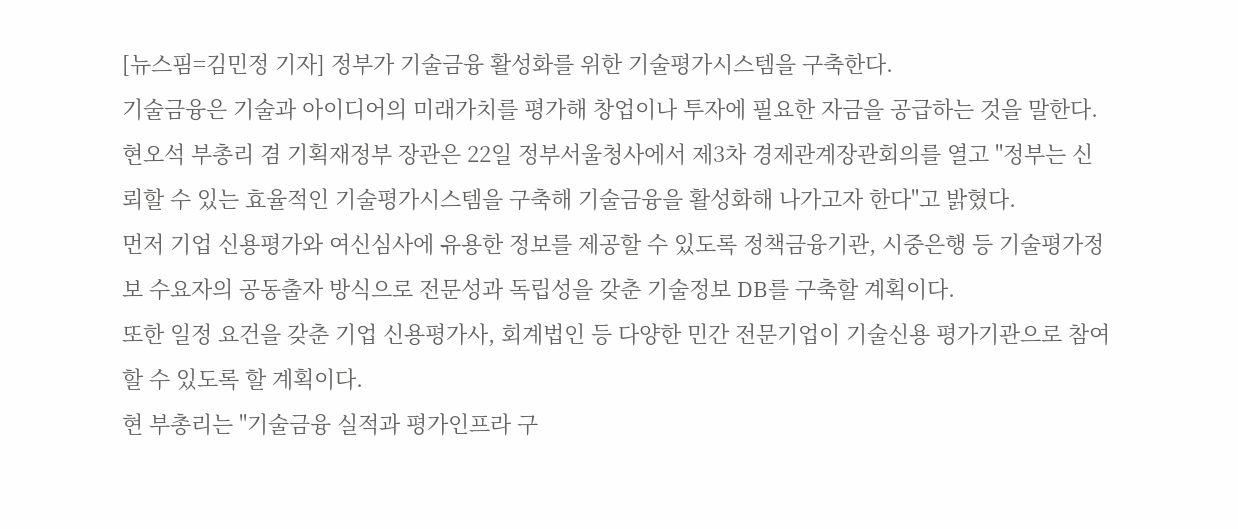[뉴스핌=김민정 기자] 정부가 기술금융 활성화를 위한 기술평가시스템을 구축한다.
기술금융은 기술과 아이디어의 미래가치를 평가해 창업이나 투자에 필요한 자금을 공급하는 것을 말한다.
현오석 부총리 겸 기획재정부 장관은 22일 정부서울청사에서 제3차 경제관계장관회의를 열고 "정부는 신뢰할 수 있는 효율적인 기술평가시스템을 구축해 기술금융을 활성화해 나가고자 한다"고 밝혔다.
먼저 기업 신용평가와 여신심사에 유용한 정보를 제공할 수 있도록 정책금융기관, 시중은행 등 기술평가정보 수요자의 공동출자 방식으로 전문성과 독립성을 갖춘 기술정보 DB를 구축할 계획이다.
또한 일정 요건을 갖춘 기업 신용평가사, 회계법인 등 다양한 민간 전문기업이 기술신용 평가기관으로 참여할 수 있도록 할 계획이다.
현 부총리는 "기술금융 실적과 평가인프라 구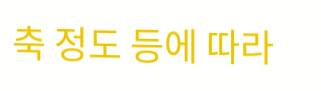축 정도 등에 따라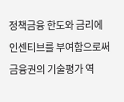정책금융 한도와 금리에 인센티브를 부여함으로써 금융권의 기술평가 역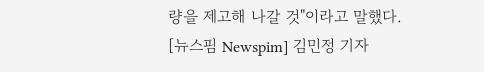량을 제고해 나갈 것"이라고 말했다.
[뉴스핌 Newspim] 김민정 기자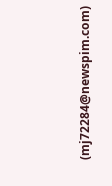(mj72284@newspim.com)